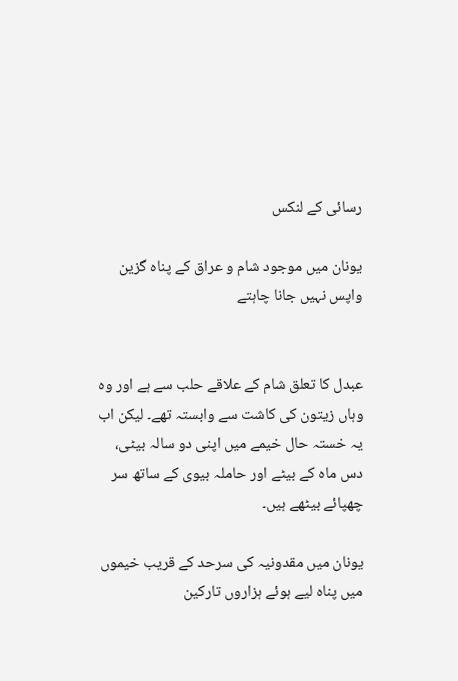رسائی کے لنکس

یونان میں موجود شام و عراق کے پناہ گزین واپس نہیں جانا چاہتے


عبدل کا تعلق شام کے علاقے حلب سے ہے اور وہ وہاں زیتون کی کاشت سے وابستہ تھے۔ لیکن اب یہ خستہ حال خیمے میں اپنی دو سالہ بیٹی، دس ماہ کے بیٹے اور حاملہ بیوی کے ساتھ سر چھپائے بیٹھے ہیں۔

یونان میں مقدونیہ کی سرحد کے قریب خیموں میں پناہ لیے ہوئے ہزاروں تارکین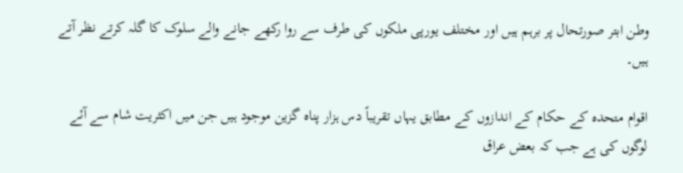وطن ابتر صورتحال پر برہم ہیں اور مختلف یورپی ملکوں کی طرف سے روا رکھے جانے والے سلوک کا گلہ کرتے نظر آتے ہیں۔

اقوام متحدہ کے حکام کے اندازوں کے مطابق یہاں تقریباً دس ہزار پناہ گزین موجود ہیں جن میں اکثریت شام سے آئے لوگوں کی ہے جب کہ بعض عراق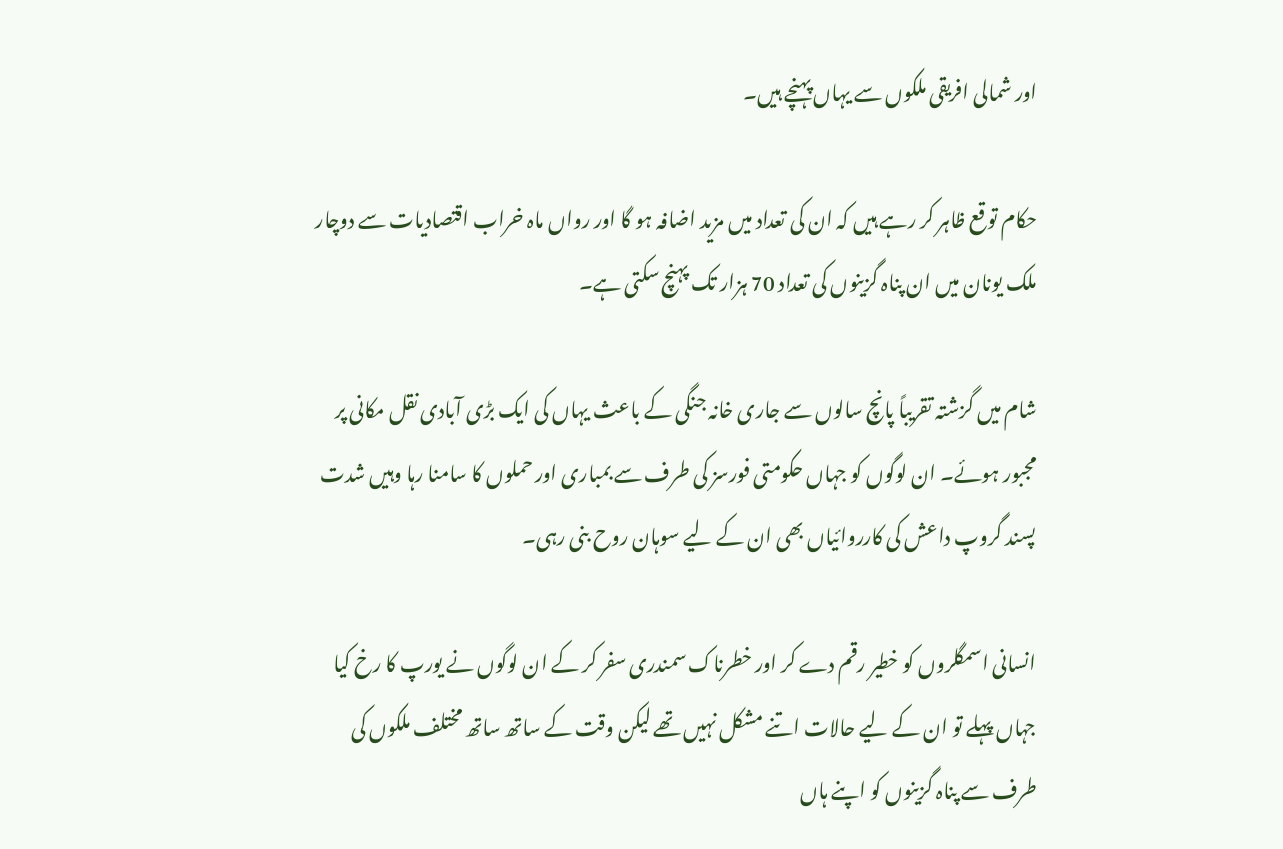اور شمالی افریقی ملکوں سے یہاں پہنچے ہیں۔

حکام توقع ظاہر کر رہے ہیں کہ ان کی تعداد میں مزید اضافہ ہو گا اور رواں ماہ خراب اقتصادیات سے دوچار ملک یونان میں ان پناہ گزینوں کی تعداد 70 ہزار تک پہنچ سکتی ہے۔

شام میں گزشتہ تقریباً پانچ سالوں سے جاری خانہ جنگی کے باعث یہاں کی ایک بڑی آبادی نقل مکانی پر مجبور ہوئے۔ ان لوگوں کو جہاں حکومتی فورسز کی طرف سے بمباری اور حملوں کا سامنا رہا وہیں شدت پسند گروپ داعش کی کارروائیاں بھی ان کے لیے سوہان روح بنی رہی۔

انسانی اسمگلروں کو خطیر رقم دے کر اور خطرناک سمندری سفر کر کے ان لوگوں نے یورپ کا رخ کیا جہاں پہلے تو ان کے لیے حالات اتنے مشکل نہیں تھے لیکن وقت کے ساتھ ساتھ مختلف ملکوں کی طرف سے پناہ گزینوں کو اپنے ہاں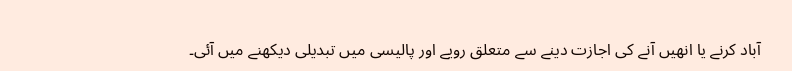آباد کرنے یا انھیں آنے کی اجازت دینے سے متعلق رویے اور پالیسی میں تبدیلی دیکھنے میں آئی۔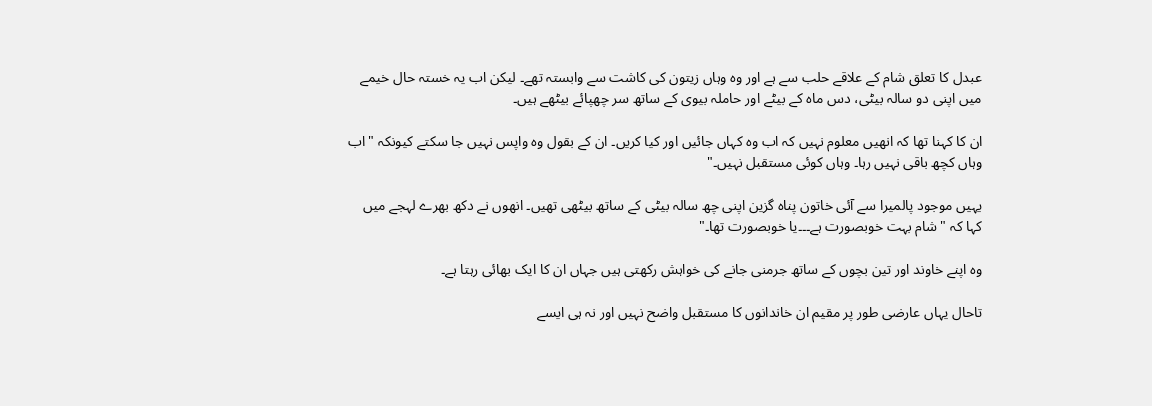عبدل کا تعلق شام کے علاقے حلب سے ہے اور وہ وہاں زیتون کی کاشت سے وابستہ تھے۔ لیکن اب یہ خستہ حال خیمے میں اپنی دو سالہ بیٹی، دس ماہ کے بیٹے اور حاملہ بیوی کے ساتھ سر چھپائے بیٹھے ہیں۔

ان کا کہنا تھا کہ انھیں معلوم نہیں کہ اب وہ کہاں جائیں اور کیا کریں۔ ان کے بقول وہ واپس نہیں جا سکتے کیونکہ "اب وہاں کچھ باقی نہیں رہا۔ وہاں کوئی مستقبل نہیں۔"

یہیں موجود پالمیرا سے آئی خاتون پناہ گزین اپنی چھ سالہ بیٹی کے ساتھ بیٹھی تھیں۔ انھوں نے دکھ بھرے لہجے میں کہا کہ "شام بہت خوبصورت ہے۔۔۔یا خوبصورت تھا۔"

وہ اپنے خاوند اور تین بچوں کے ساتھ جرمنی جانے کی خواہش رکھتی ہیں جہاں ان کا ایک بھائی رہتا ہے۔

تاحال یہاں عارضی طور پر مقیم ان خاندانوں کا مستقبل واضح نہیں اور نہ ہی ایسے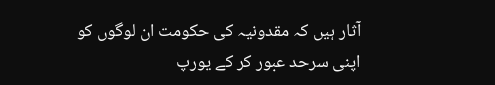آثار ہیں کہ مقدونیہ کی حکومت ان لوگوں کو اپنی سرحد عبور کر کے یورپ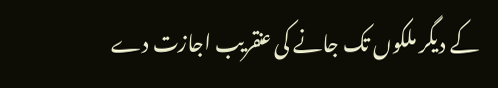کے دیگر ملکوں تک جانے کی عنقریب اجازت دے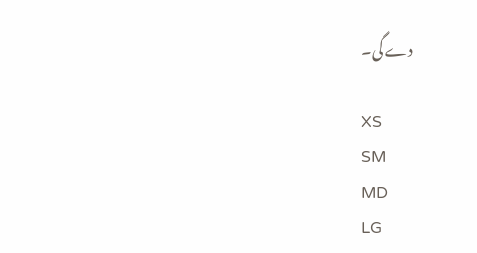دے گی۔

XS
SM
MD
LG